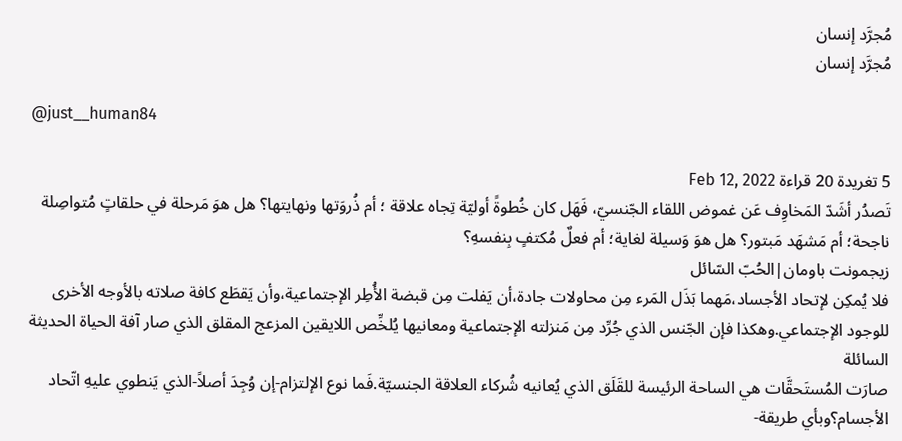مُجرَّد إنسان
مُجرَّد إنسان

@just__human84

5 تغريدة 20 قراءة Feb 12, 2022
تَصدُر أشَدّ المَخاوِف عَن غموض اللقاء الجّنسيّ، فَهَل كان خُطوةً أوليّة تِجاه علاقة ؛ أم ذُروَتها ونهايتها؟ هل هوَ مَرحلة في حلقاتٍ مُتواصِلة ناجحة؛ أم مَشهَد مَبتور؟ هل هوَ وَسيلة لغاية؛ أم فعلٌ مُكتفٍ بِنفسهِ؟
زيجمونت باومان|الحُبّ السّائل
فلا يُمكِن لإتحاد الأجساد،مَهما بَذَل المَرء مِن محاولات جادة،أن يَفلت مِن قبضة الأُطِر الإجتماعية،وأن يَقطَع كافة صلاته بالأوجه الأخرى للوجود الإجتماعي.وهكذا فإن الجّنس الذي جُرِّد مِن مَنزلته الإجتماعية ومعانيها يُلخِّص اللايقين المزعج المقلق الذي صار آفة الحياة الحديثة السائلة
صارَت المُستَحقَّات هي الساحة الرئيسة للقَلَق الذي يُعانيه شُركاء العلاقة الجنسيّة.فَما نوع الإلتزام-إن وُجِدَ أصلاً-الذي يَنطوي عليهِ اتّحاد الأجسام؟وبأي طريقة-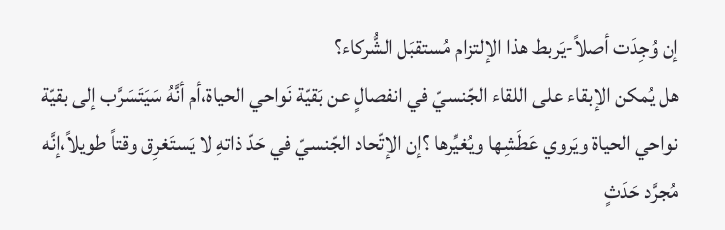إن وُجِدَت أصلاً-يَربط هذا الإلتزام مُستقبَل الشُّركاء؟
هل يُمكن الإبقاء على اللقاء الجّنسيّ في انفصالٍ عن بَقيّة نَواحي الحياة،أم أنَّهُ سَيَتَسَرَّب إلى بقيّة نواحي الحياة ويَروي عَطَشِها ويُغيِّرها ؟إن الإتّحاد الجّنسيّ في حَدّ ذاتهِ لا يَستَغرِق وقتاً طويلاً،إنَّه مُجرَّد حَدَثٍ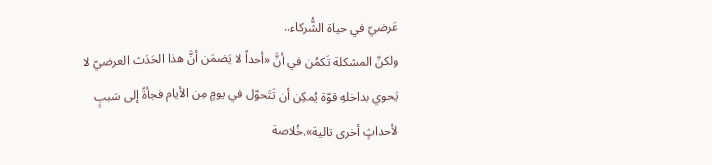عَرضيّ في حياة الشُّركاء..
ولكنّ المشكلة تَكمُن في أنَّ «أحداً لا يَضمَن أنَّ هذا الحَدَث العرضيّ لا يَحوي بداخلهِ قوّة يُمكِن أن تَتَحوّل في يومٍ مِن الأيام فجأةً إلى سَببٍ لأحداثٍ أخرى تالية».خُلاصة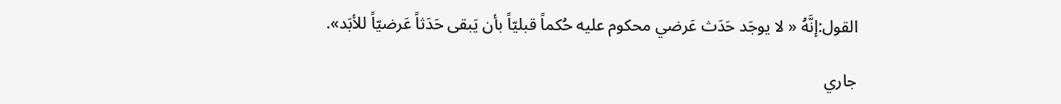القول:إنَّهُ « لا يوجَد حَدَث عَرضي محكوم عليه حُكماً قبليّاً بأن يَبقى حَدَثاً عَرضيّاً للأبَد».

جاري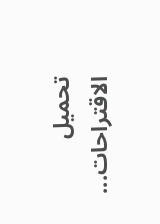تحميل الاقتراحات...